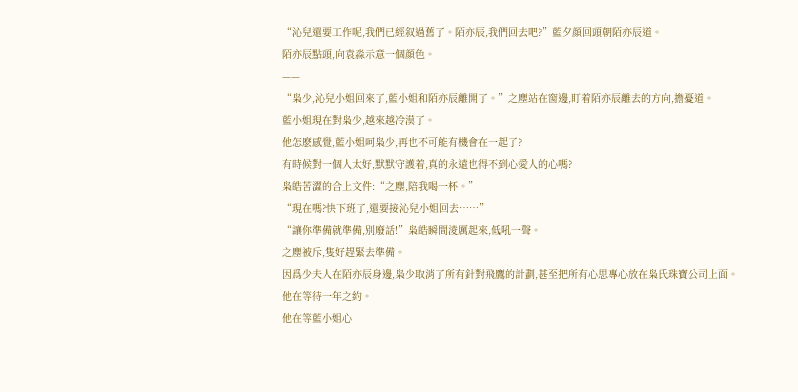“沁兒還要工作呢,我們已經叙過舊了。陌亦辰,我們回去吧?”藍夕顔回頭朝陌亦辰道。
陌亦辰點頭,向袁淼示意一個顔色。
——
“枭少,沁兒小姐回來了,藍小姐和陌亦辰離開了。”之塵站在窗邊,盯着陌亦辰離去的方向,擔憂道。
藍小姐現在對枭少,越來越冷漠了。
他怎麽感覺,藍小姐呵枭少,再也不可能有機會在一起了?
有時候對一個人太好,默默守護着,真的永遠也得不到心愛人的心嗎?
枭皓苦澀的合上文件:“之塵,陪我喝一杯。”
“現在嗎?快下班了,還要接沁兒小姐回去……”
“讓你準備就準備,别廢話!”枭皓瞬間淩厲起來,低吼一聲。
之塵被斥,隻好趕緊去準備。
因爲少夫人在陌亦辰身邊,枭少取消了所有針對飛鷹的計劃,甚至把所有心思專心放在枭氏珠寶公司上面。
他在等待一年之約。
他在等藍小姐心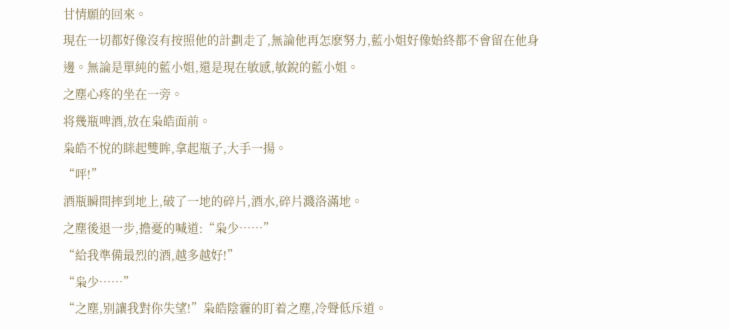甘情願的回來。
現在一切都好像沒有按照他的計劃走了,無論他再怎麽努力,藍小姐好像始終都不會留在他身邊。無論是單純的藍小姐,還是現在敏感,敏銳的藍小姐。
之塵心疼的坐在一旁。
将幾瓶啤酒,放在枭皓面前。
枭皓不悅的眯起雙眸,拿起瓶子,大手一揚。
“呯!”
酒瓶瞬間摔到地上,破了一地的碎片,酒水,碎片濺洛滿地。
之塵後退一步,擔憂的喊道:“枭少……”
“給我準備最烈的酒,越多越好!”
“枭少……”
“之塵,别讓我對你失望!”枭皓陰霾的盯着之塵,冷聲低斥道。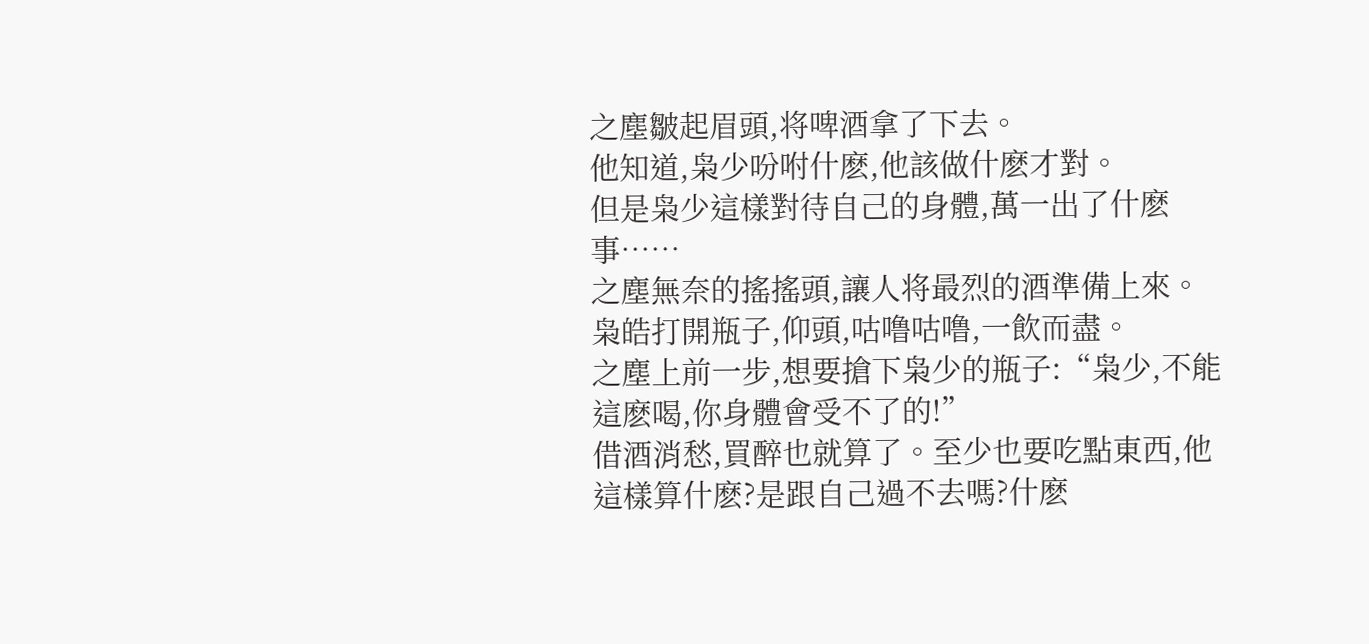之塵皺起眉頭,将啤酒拿了下去。
他知道,枭少吩咐什麽,他該做什麽才對。
但是枭少這樣對待自己的身體,萬一出了什麽事……
之塵無奈的搖搖頭,讓人将最烈的酒準備上來。
枭皓打開瓶子,仰頭,咕噜咕噜,一飲而盡。
之塵上前一步,想要搶下枭少的瓶子:“枭少,不能這麽喝,你身體會受不了的!”
借酒消愁,買醉也就算了。至少也要吃點東西,他這樣算什麽?是跟自己過不去嗎?什麽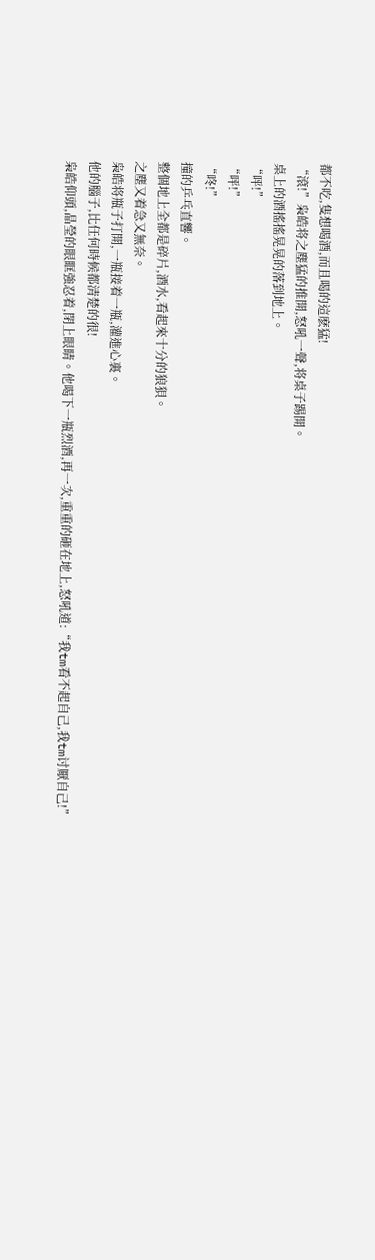都不吃,隻想喝酒,而且喝的這麽猛!
“滾!”枭皓将之塵猛的推開,怒吼一聲,将桌子踢開。
桌上的酒搖搖晃晃的落到地上。
“呯!”
“呯!”
“咚!”
撞的乒乓直響。
整個地上全都是碎片,酒水,看起來十分的狼狽。
之塵又着急又無奈。
枭皓将瓶子打開,一瓶接着一瓶,灌進心裏。
他的腦子,比任何時候都清楚的很!
枭皓仰頭,晶瑩的眼眶強忍着,閉上眼睛。他喝下一瓶烈酒,再一次,重重的砸在地上,怒吼道:“我tm看不起自己,我tm讨厭自己!”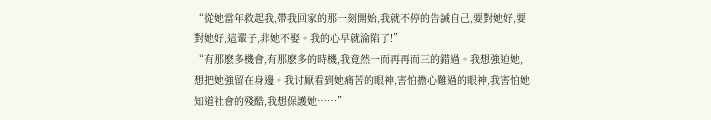“從她當年救起我,帶我回家的那一刻開始,我就不停的告誡自己,要對她好,要對她好,這輩子,非她不娶。我的心早就淪陷了!”
“有那麽多機會,有那麽多的時機,我竟然一而再再而三的錯過。我想強迫她,想把她強留在身邊。我讨厭看到她痛苦的眼神,害怕擔心難過的眼神,我害怕她知道社會的殘酷,我想保護她……”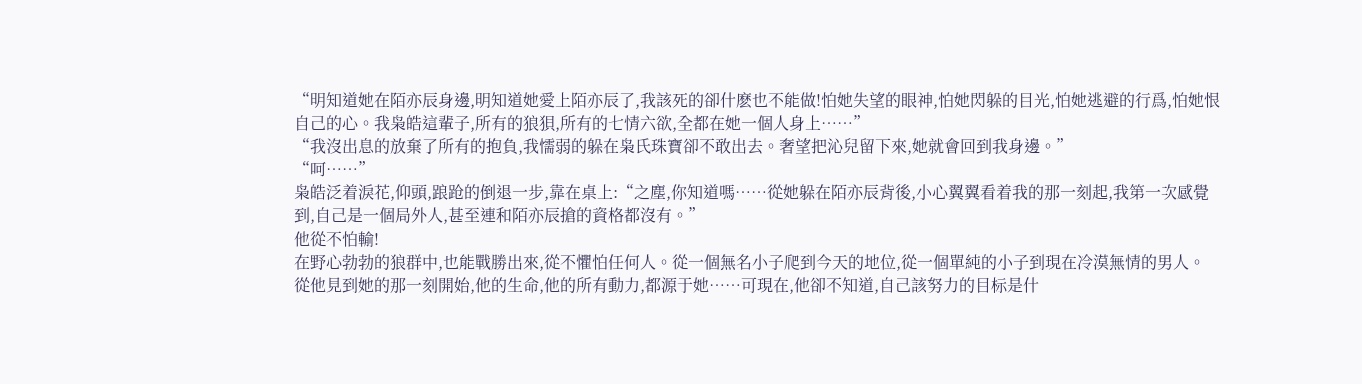“明知道她在陌亦辰身邊,明知道她愛上陌亦辰了,我該死的卻什麽也不能做!怕她失望的眼神,怕她閃躲的目光,怕她逃避的行爲,怕她恨自己的心。我枭皓這輩子,所有的狼狽,所有的七情六欲,全都在她一個人身上……”
“我沒出息的放棄了所有的抱負,我懦弱的躲在枭氏珠寶卻不敢出去。奢望把沁兒留下來,她就會回到我身邊。”
“呵……”
枭皓泛着淚花,仰頭,踉跄的倒退一步,靠在桌上:“之塵,你知道嗎……從她躲在陌亦辰背後,小心翼翼看着我的那一刻起,我第一次感覺到,自己是一個局外人,甚至連和陌亦辰搶的資格都沒有。”
他從不怕輸!
在野心勃勃的狼群中,也能戰勝出來,從不懼怕任何人。從一個無名小子爬到今天的地位,從一個單純的小子到現在冷漠無情的男人。
從他見到她的那一刻開始,他的生命,他的所有動力,都源于她……可現在,他卻不知道,自己該努力的目标是什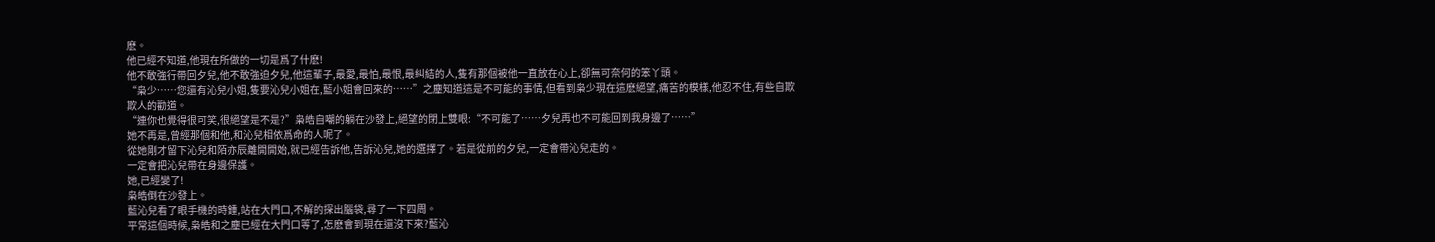麽。
他已經不知道,他現在所做的一切是爲了什麽!
他不敢強行帶回夕兒,他不敢強迫夕兒,他這輩子,最愛,最怕,最恨,最糾結的人,隻有那個被他一直放在心上,卻無可奈何的笨丫頭。
“枭少……您還有沁兒小姐,隻要沁兒小姐在,藍小姐會回來的……”之塵知道這是不可能的事情,但看到枭少現在這麽絕望,痛苦的模樣,他忍不住,有些自欺欺人的勸道。
“連你也覺得很可笑,很絕望是不是?”枭皓自嘲的躺在沙發上,絕望的閉上雙眼:“不可能了……夕兒再也不可能回到我身邊了……”
她不再是,曾經那個和他,和沁兒相依爲命的人呢了。
從她剛才留下沁兒和陌亦辰離開開始,就已經告訴他,告訴沁兒,她的選擇了。若是從前的夕兒,一定會帶沁兒走的。
一定會把沁兒帶在身邊保護。
她,已經變了!
枭皓倒在沙發上。
藍沁兒看了眼手機的時鍾,站在大門口,不解的探出腦袋,尋了一下四周。
平常這個時候,枭皓和之塵已經在大門口等了,怎麽會到現在還沒下來?藍沁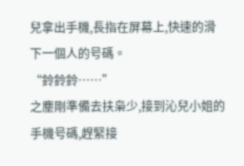兒拿出手機,長指在屏幕上,快速的滑下一個人的号碼。
“鈴鈴鈴……”
之塵剛準備去扶枭少,接到沁兒小姐的手機号碼,趕緊接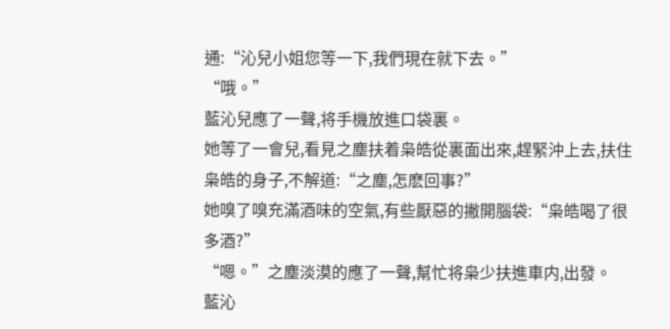通:“沁兒小姐您等一下,我們現在就下去。”
“哦。”
藍沁兒應了一聲,将手機放進口袋裏。
她等了一會兒,看見之塵扶着枭皓從裏面出來,趕緊沖上去,扶住枭皓的身子,不解道:“之塵,怎麽回事?”
她嗅了嗅充滿酒味的空氣,有些厭惡的撇開腦袋:“枭皓喝了很多酒?”
“嗯。”之塵淡漠的應了一聲,幫忙将枭少扶進車内,出發。
藍沁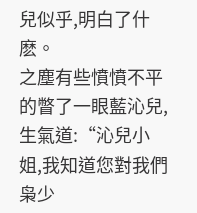兒似乎,明白了什麽。
之塵有些憤憤不平的瞥了一眼藍沁兒,生氣道:“沁兒小姐,我知道您對我們枭少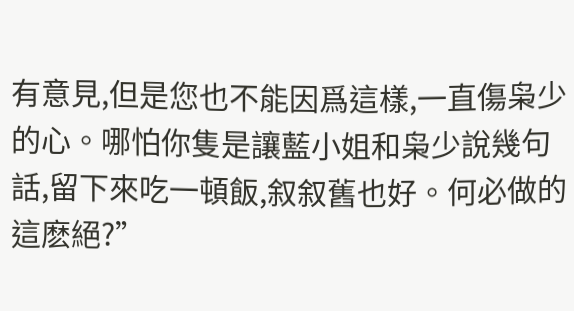有意見,但是您也不能因爲這樣,一直傷枭少的心。哪怕你隻是讓藍小姐和枭少說幾句話,留下來吃一頓飯,叙叙舊也好。何必做的這麽絕?”